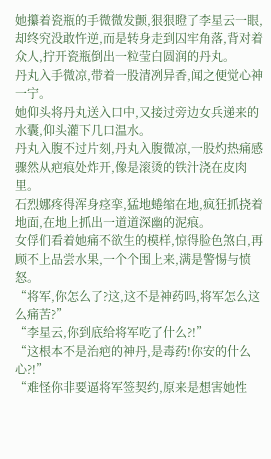她攥着瓷瓶的手微微发颤,狠狠瞪了李星云一眼,却终究没敢忤逆,而是转身走到囚牢角落,背对着众人,拧开瓷瓶倒出一粒莹白圆润的丹丸。
丹丸入手微凉,带着一股清冽异香,闻之便觉心神一宁。
她仰头将丹丸送入口中,又接过旁边女兵递来的水囊,仰头灌下几口温水。
丹丸入腹不过片刻,丹丸入腹微凉,一股灼热痛感骤然从疤痕处炸开,像是滚烫的铁汁浇在皮肉里。
石烈娜疼得浑身痉挛,猛地蜷缩在地,疯狂抓挠着地面,在地上抓出一道道深幽的泥痕。
女俘们看着她痛不欲生的模样,惊得脸色煞白,再顾不上品尝水果,一个个围上来,满是警惕与愤怒。
“将军,你怎么了?这,这不是神药吗,将军怎么这么痛苦?”
“李星云,你到底给将军吃了什么?!”
“这根本不是治疤的神丹,是毒药!你安的什么心?!”
“难怪你非要逼将军签契约,原来是想害她性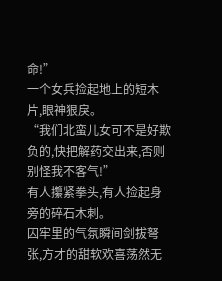命!”
一个女兵捡起地上的短木片,眼神狠戾。
“我们北蛮儿女可不是好欺负的,快把解药交出来,否则别怪我不客气!”
有人攥紧拳头,有人捡起身旁的碎石木刺。
囚牢里的气氛瞬间剑拔弩张,方才的甜软欢喜荡然无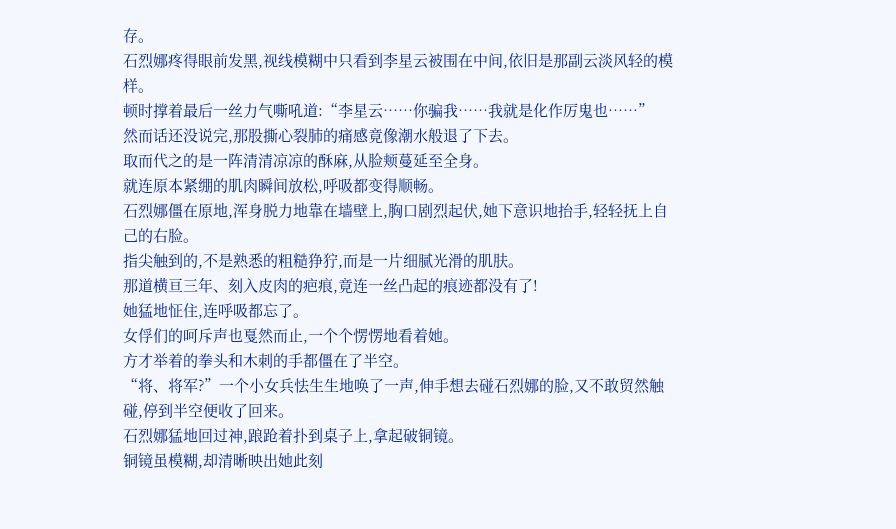存。
石烈娜疼得眼前发黑,视线模糊中只看到李星云被围在中间,依旧是那副云淡风轻的模样。
顿时撑着最后一丝力气嘶吼道:“李星云……你骗我……我就是化作厉鬼也……”
然而话还没说完,那股撕心裂肺的痛感竟像潮水般退了下去。
取而代之的是一阵清清凉凉的酥麻,从脸颊蔓延至全身。
就连原本紧绷的肌肉瞬间放松,呼吸都变得顺畅。
石烈娜僵在原地,浑身脱力地靠在墙壁上,胸口剧烈起伏,她下意识地抬手,轻轻抚上自己的右脸。
指尖触到的,不是熟悉的粗糙狰狞,而是一片细腻光滑的肌肤。
那道横亘三年、刻入皮肉的疤痕,竟连一丝凸起的痕迹都没有了!
她猛地怔住,连呼吸都忘了。
女俘们的呵斥声也戛然而止,一个个愣愣地看着她。
方才举着的拳头和木刺的手都僵在了半空。
“将、将军?”一个小女兵怯生生地唤了一声,伸手想去碰石烈娜的脸,又不敢贸然触碰,停到半空便收了回来。
石烈娜猛地回过神,踉跄着扑到桌子上,拿起破铜镜。
铜镜虽模糊,却清晰映出她此刻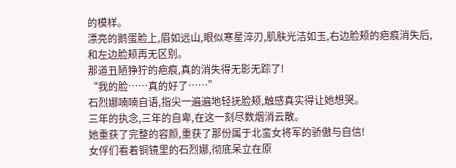的模样。
漂亮的鹅蛋脸上,眉如远山,眼似寒星淬刃,肌肤光洁如玉,右边脸颊的疤痕消失后,和左边脸颊再无区别。
那道丑陋狰狞的疤痕,真的消失得无影无踪了!
“我的脸……真的好了……”
石烈娜喃喃自语,指尖一遍遍地轻抚脸颊,触感真实得让她想哭。
三年的执念,三年的自卑,在这一刻尽数烟消云散。
她重获了完整的容颜,重获了那份属于北蛮女将军的骄傲与自信!
女俘们看着铜镜里的石烈娜,彻底呆立在原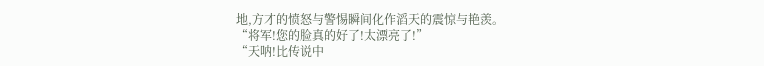地,方才的愤怒与警惕瞬间化作滔天的震惊与艳羡。
“将军!您的脸真的好了!太漂亮了!”
“天呐!比传说中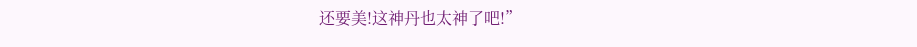还要美!这神丹也太神了吧!”